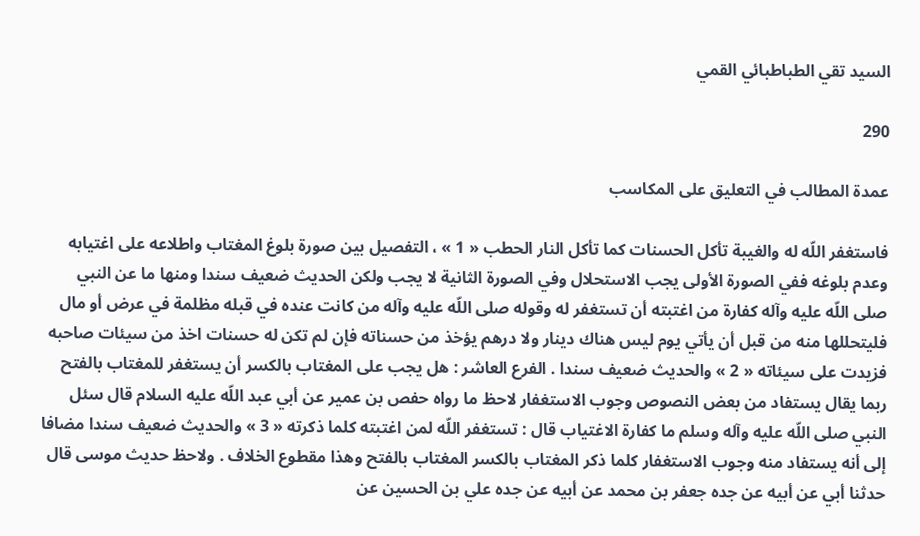السيد تقي الطباطبائي القمي

290

عمدة المطالب في التعليق على المكاسب

فاستغفر اللّه له والغيبة تأكل الحسنات كما تأكل النار الحطب « 1 » ، التفصيل بين صورة بلوغ المغتاب واطلاعه على اغتيابه وعدم بلوغه ففي الصورة الأولى يجب الاستحلال وفي الصورة الثانية لا يجب ولكن الحديث ضعيف سندا ومنها ما عن النبي صلى اللّه عليه وآله كفارة من اغتبته أن تستغفر له وقوله صلى اللّه عليه وآله من كانت عنده في قبله مظلمة في عرض أو مال فليتحللها منه من قبل أن يأتي يوم ليس هناك دينار ولا درهم يؤخذ من حسناته فإن لم تكن له حسنات اخذ من سيئات صاحبه فزيدت على سيئاته « 2 » والحديث ضعيف سندا . الفرع العاشر : هل يجب على المغتاب بالكسر أن يستغفر للمغتاب بالفتح ربما يقال يستفاد من بعض النصوص وجوب الاستغفار لاحظ ما رواه حفص بن عمير عن أبي عبد اللّه عليه السلام قال سئل النبي صلى اللّه عليه وآله وسلم ما كفارة الاغتياب قال : تستغفر اللّه لمن اغتبته كلما ذكرته « 3 » والحديث ضعيف سندا مضافا إلى أنه يستفاد منه وجوب الاستغفار كلما ذكر المغتاب بالكسر المغتاب بالفتح وهذا مقطوع الخلاف . ولاحظ حديث موسى قال حدثنا أبي عن أبيه عن جده جعفر بن محمد عن أبيه عن جده علي بن الحسين عن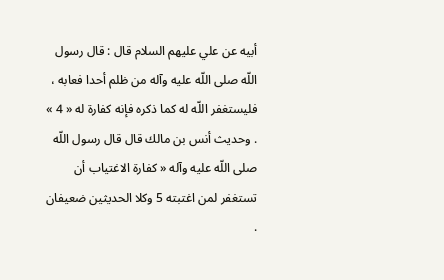أبيه عن علي عليهم السلام قال : قال رسول اللّه صلى اللّه عليه وآله من ظلم أحدا فعابه ، فليستغفر اللّه له كما ذكره فإنه كفارة له « 4 » . وحديث أنس بن مالك قال قال رسول اللّه صلى اللّه عليه وآله « كفارة الاغتياب أن تستغفر لمن اغتبته 5 وكلا الحديثين ضعيفان .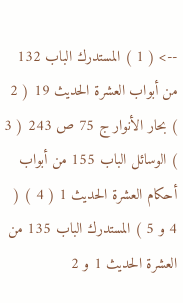--> ( 1 ) المستدرك الباب 132 من أبواب العشرة الحديث 19 ( 2 ) بحار الأنوار ج 75 ص 243 ( 3 ) الوسائل الباب 155 من أبواب أحكام العشرة الحديث 1 ( 4 ) ( 4 و 5 ) المستدرك الباب 135 من العشرة الحديث 1 و 2